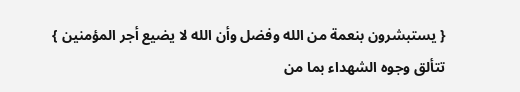{ يستبشرون بنعمة من الله وفضل وأن الله لا يضيع أجر المؤمنين }
تتألق وجوه الشهداء بما من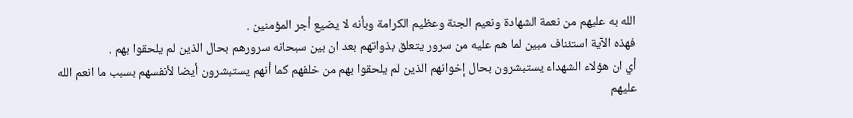الله به عليهم من نعمة الشهادة ونعيم الجنة وعظيم الكرامة وبأنه لا يضيع أجر المؤمنين .
فهذه الآية استئناف مبين لما هم عليه من سرور يتعلق بذواتهم بعد ان بين سبحانه سرورهم بحال الذين لم يلحقوا بهم .
أي ان هؤلاء الشهداء يستبشرون بحال إخوانهم الذين لم يلحقوا بهم من خلفهم كما أنهم يستبشرون أيضا لأنفسهم بسبب ما انعم الله عليهم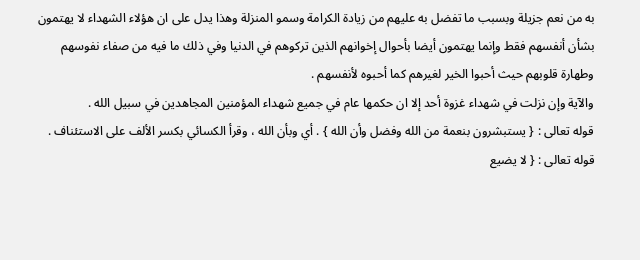به من نعم جزيلة وبسبب ما تفضل به عليهم من زيادة الكرامة وسمو المنزلة وهذا يدل على ان هؤلاء الشهداء لا يهتمون بشأن أنفسهم فقط وإنما يهتمون أيضا بأحوال إخوانهم الذين تركوهم في الدنيا وفي ذلك ما فيه من صفاء نفوسهم وطهارة قلوبهم حيث أحبوا الخير لغيرهم كما أحبوه لأنفسهم .
والآية وإن نزلت في شهداء غزوة أحد إلا ان حكمها عام في جميع شهداء المؤمنين المجاهدين في سبيل الله .
قوله تعالى : { يستبشرون بنعمة من الله وفضل وأن الله } . أي وبأن الله ، وقرأ الكسائي بكسر الألف على الاستئناف .
قوله تعالى : { لا يضيع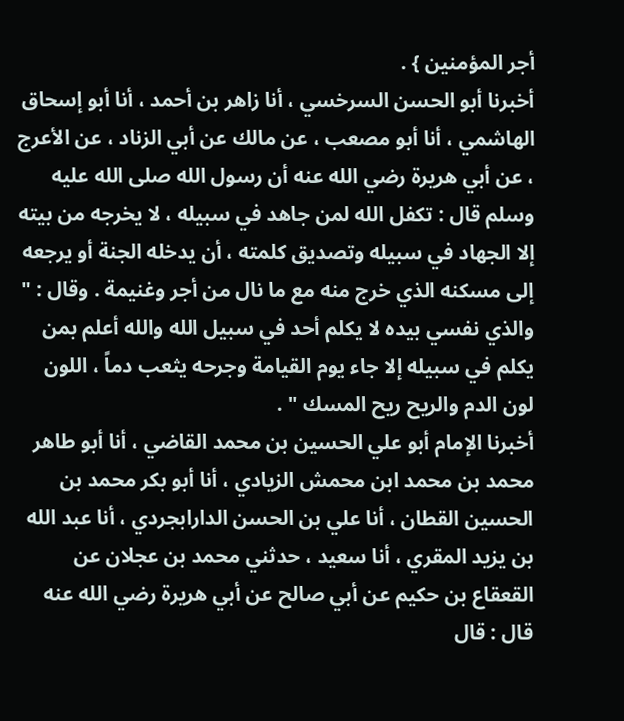أجر المؤمنين } .
أخبرنا أبو الحسن السرخسي ، أنا زاهر بن أحمد ، أنا أبو إسحاق الهاشمي ، أنا أبو مصعب ، عن مالك عن أبي الزناد ، عن الأعرج ، عن أبي هريرة رضي الله عنه أن رسول الله صلى الله عليه وسلم قال : تكفل الله لمن جاهد في سبيله ، لا يخرجه من بيته إلا الجهاد في سبيله وتصديق كلمته ، أن يدخله الجنة أو يرجعه إلى مسكنه الذي خرج منه مع ما نال من أجر وغنيمة . وقال : " والذي نفسي بيده لا يكلم أحد في سبيل الله والله أعلم بمن يكلم في سبيله إلا جاء يوم القيامة وجرحه يثعب دماً ، اللون لون الدم والريح ريح المسك " .
أخبرنا الإمام أبو علي الحسين بن محمد القاضي ، أنا أبو طاهر محمد بن محمد ابن محمش الزيادي ، أنا أبو بكر محمد بن الحسين القطان ، أنا علي بن الحسن الدارابجردي ، أنا عبد الله بن يزيد المقري ، أنا سعيد ، حدثني محمد بن عجلان عن القعقاع بن حكيم عن أبي صالح عن أبي هريرة رضي الله عنه قال : قال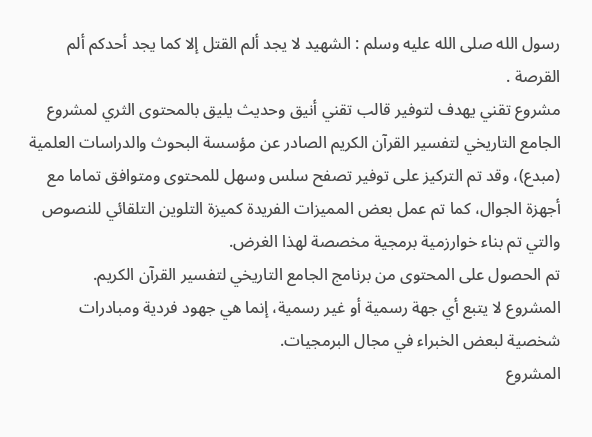رسول الله صلى الله عليه وسلم : الشهيد لا يجد ألم القتل إلا كما يجد أحدكم ألم القرصة .
مشروع تقني يهدف لتوفير قالب تقني أنيق وحديث يليق بالمحتوى الثري لمشروع الجامع التاريخي لتفسير القرآن الكريم الصادر عن مؤسسة البحوث والدراسات العلمية (مبدع)، وقد تم التركيز على توفير تصفح سلس وسهل للمحتوى ومتوافق تماما مع أجهزة الجوال، كما تم عمل بعض المميزات الفريدة كميزة التلوين التلقائي للنصوص والتي تم بناء خوارزمية برمجية مخصصة لهذا الغرض.
تم الحصول على المحتوى من برنامج الجامع التاريخي لتفسير القرآن الكريم.
المشروع لا يتبع أي جهة رسمية أو غير رسمية، إنما هي جهود فردية ومبادرات شخصية لبعض الخبراء في مجال البرمجيات.
المشروع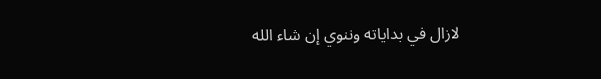لازال في بداياته وننوي إن شاء الله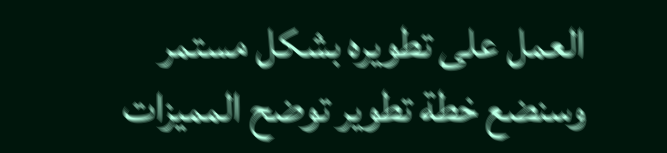العمل على تطويره بشكل مستمر وسنضع خطة تطوير توضح المميزات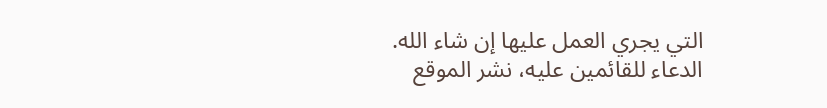التي يجري العمل عليها إن شاء الله.
الدعاء للقائمين عليه، نشر الموقع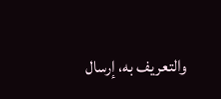والتعريف به، إرسال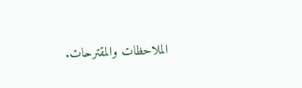الملاحظات والمقترحات.